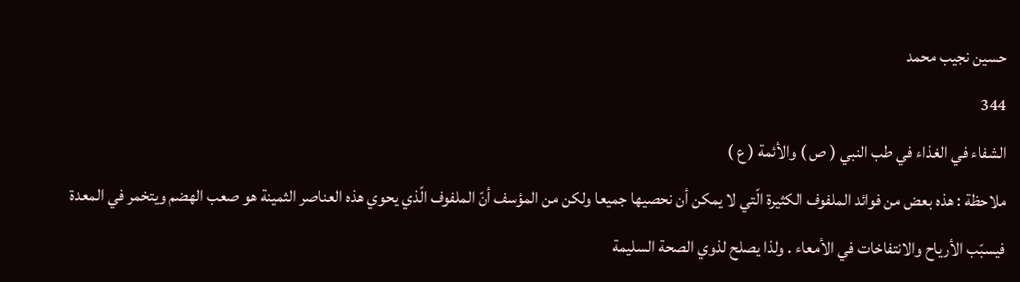حسين نجيب محمد
344
الشفاء في الغذاء في طب النبي ( ص ) والأئمة ( ع )
ملاحظة : هذه بعض من فوائد الملفوف الكثيرة الّتي لا يمكن أن نحصيها جميعا ولكن من المؤسف أنّ الملفوف الّذي يحوي هذه العناصر الثمينة هو صعب الهضم ويتخمر في المعدة فيسبّب الأرياح والانتفاخات في الأمعاء . ولذا يصلح لذوي الصحة السليمة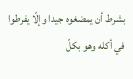بشرط أن يمضغوه جيدا وإلّا يفرطوا في أكله وهو بكلّ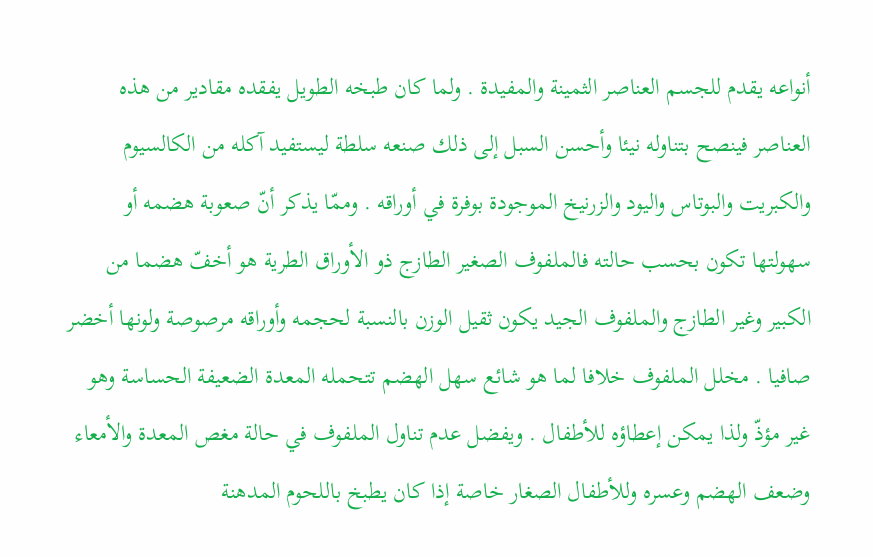أنواعه يقدم للجسم العناصر الثمينة والمفيدة . ولما كان طبخه الطويل يفقده مقادير من هذه العناصر فينصح بتناوله نيئا وأحسن السبل إلى ذلك صنعه سلطة ليستفيد آكله من الكالسيوم والكبريت والبوتاس واليود والزرنيخ الموجودة بوفرة في أوراقه . وممّا يذكر أنّ صعوبة هضمه أو سهولتها تكون بحسب حالته فالملفوف الصغير الطازج ذو الأوراق الطرية هو أخفّ هضما من الكبير وغير الطازج والملفوف الجيد يكون ثقيل الوزن بالنسبة لحجمه وأوراقه مرصوصة ولونها أخضر صافيا . مخلل الملفوف خلافا لما هو شائع سهل الهضم تتحمله المعدة الضعيفة الحساسة وهو غير مؤذّ ولذا يمكن إعطاؤه للأطفال . ويفضل عدم تناول الملفوف في حالة مغص المعدة والأمعاء وضعف الهضم وعسره وللأطفال الصغار خاصة إذا كان يطبخ باللحوم المدهنة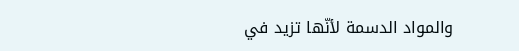والمواد الدسمة لأنّها تزيد في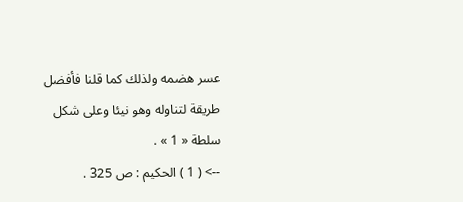عسر هضمه ولذلك كما قلنا فأفضل طريقة لتناوله وهو نيئا وعلى شكل سلطة « 1 » .
--> ( 1 ) الحكيم : ص 325 .